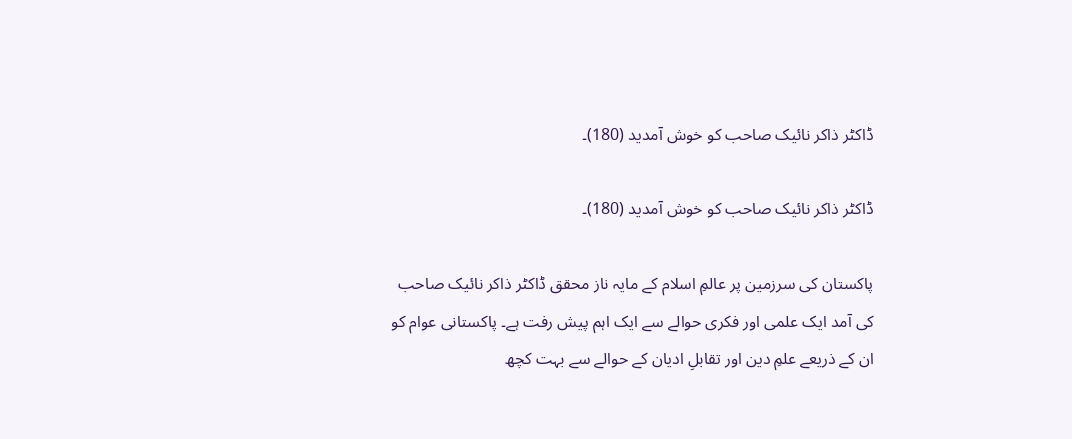ڈاکٹر ذاکر نائیک صاحب کو خوش آمدید (180)۔

ڈاکٹر ذاکر نائیک صاحب کو خوش آمدید (180)۔

پاکستان کی سرزمین پر عالمِ اسلام کے مایہ ناز محقق ڈاکٹر ذاکر نائیک صاحب کی آمد ایک علمی اور فکری حوالے سے ایک اہم پیش رفت ہے۔ پاکستانی عوام کو ان کے ذریعے علمِ دین اور تقابلِ ادیان کے حوالے سے بہت کچھ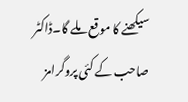سیکھنے کا موقع ملے گا۔ڈاکٹر صاحب کے کئی پروگرامز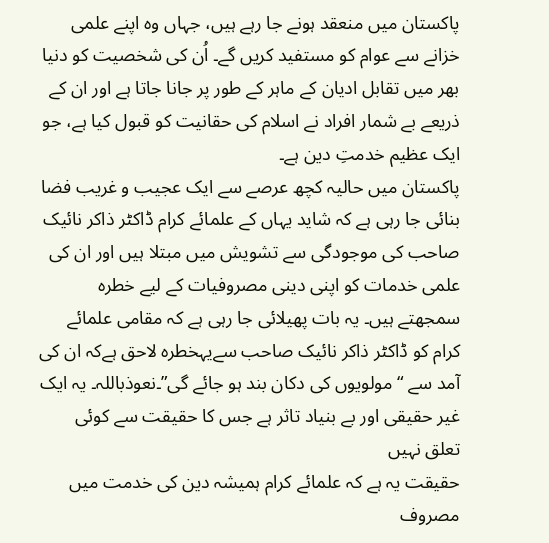پاکستان میں منعقد ہونے جا رہے ہیں، جہاں وہ اپنے علمی خزانے سے عوام کو مستفید کریں گے۔ اُن کی شخصیت کو دنیا بھر میں تقابل ادیان کے ماہر کے طور پر جانا جاتا ہے اور ان کے ذریعے بے شمار افراد نے اسلام کی حقانیت کو قبول کیا ہے، جو ایک عظیم خدمتِ دین ہے۔
پاکستان میں حالیہ کچھ عرصے سے ایک عجیب و غریب فضا بنائی جا رہی ہے کہ شاید یہاں کے علمائے کرام ڈاکٹر ذاکر نائیک صاحب کی موجودگی سے تشویش میں مبتلا ہیں اور ان کی علمی خدمات کو اپنی دینی مصروفیات کے لیے خطرہ سمجھتے ہیں۔ یہ بات پھیلائی جا رہی ہے کہ مقامی علمائے کرام کو ڈاکٹر ذاکر نائیک صاحب سےیہخطرہ لاحق ہےکہ ان کی آمد سے “مولویوں کی دکان بند ہو جائے گی”۔نعوذباللہ۔ یہ ایک غیر حقیقی اور بے بنیاد تاثر ہے جس کا حقیقت سے کوئی تعلق نہیں
حقیقت یہ ہے کہ علمائے کرام ہمیشہ دین کی خدمت میں مصروف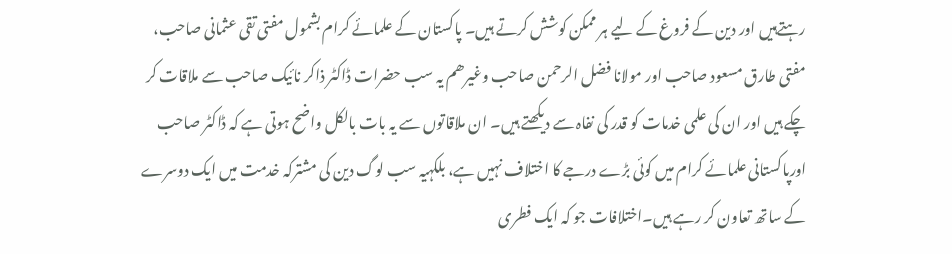رہتےہیں اور دین کے فروغ کے لیے ہر ممکن کوشش کرتے ہیں۔ پاکستان کے علمائے کرام بشمول مفتی تقی عثمانی صاحب، مفتی طارق مسعود صاحب اور مولانا فضل الرحمن صاحب وغیرھم یہ سب حضرات ڈاکٹر ذاکر نائیک صاحب سے ملاقات کر چکے ہیں اور ان کی علمی خدمات کو قدر کی نفاہ سے دیکھتے ہیں۔ ان ملاقاتوں سے یہ بات بالکل واضح ہوتی ہے کہ ڈاکٹر صاحب اورپاکستانی علمائے کرام میں کوئی بڑے درجے کا اختلاف نہیں ہے، بلکہیہ سب لوگ دین کی مشترکہ خدمت میں ایک دوسرے کے ساتھ تعاون کر رہے ہیں۔اختلافات جو کہ ایک فطری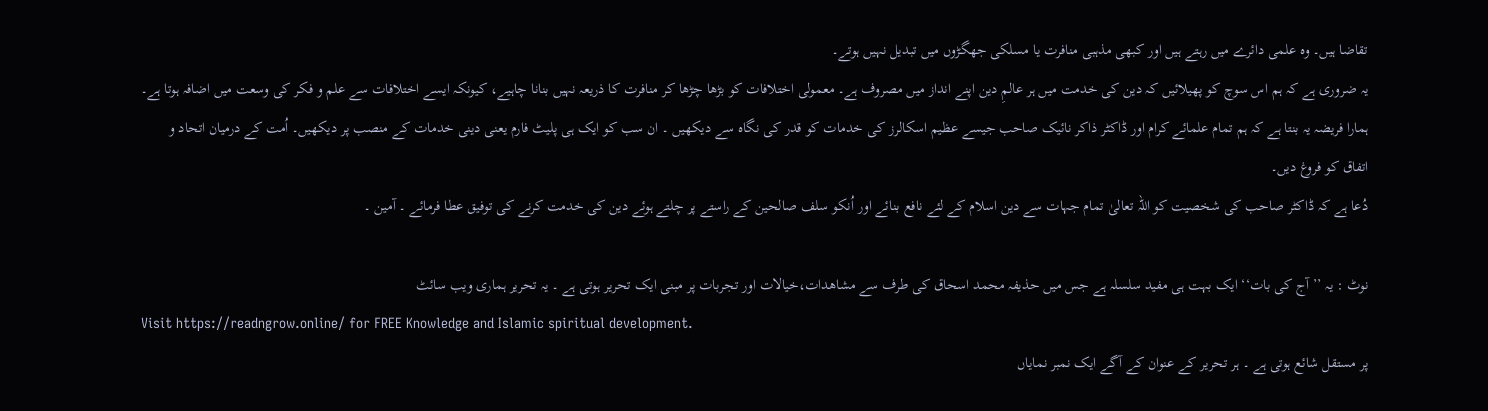تقاضا ہیں۔ وہ علمی دائرے میں رہتے ہیں اور کبھی مذہبی منافرت یا مسلکی جھگڑوں میں تبدیل نہیں ہوتے۔
یہ ضروری ہے کہ ہم اس سوچ کو پھیلائیں کہ دین کی خدمت میں ہر عالمِ دین اپنے انداز میں مصروف ہے۔ معمولی اختلافات کو بڑھا چڑھا کر منافرت کا ذریعہ نہیں بنانا چاہیے، کیونکہ ایسے اختلافات سے علم و فکر کی وسعت میں اضافہ ہوتا ہے۔
ہمارا فریضہ یہ بنتا ہے کہ ہم تمام علمائے کرام اور ڈاکٹر ذاکر نائیک صاحب جیسے عظیم اسکالرز کی خدمات کو قدر کی نگاہ سے دیکھیں ۔ ان سب کو ایک ہی پلیٹ فارم یعنی دینی خدمات کے منصب پر دیکھیں۔ اُمت کے درمیان اتحاد و اتفاق کو فروغ دیں۔
دُعا ہے کہ ڈاکٹر صاحب کی شخصیت کو اللہ تعالیٰ تمام جہات سے دین اسلام کے لئے نافع بنائے اور اُنکو سلف صالحین کے راستے پر چلتے ہوئے دین کی خدمت کرنے کی توفیق عطا فرمائے ۔ آمین ۔

نوٹ : یہ ’’آج کی بات‘‘ ایک بہت ہی مفید سلسلہ ہے جس میں حذیفہ محمد اسحاق کی طرف سے مشاھدات،خیالات اور تجربات پر مبنی ایک تحریر ہوتی ہے ۔ یہ تحریر ہماری ویب سائٹ
Visit https://readngrow.online/ for FREE Knowledge and Islamic spiritual development.
پر مستقل شائع ہوتی ہے ۔ ہر تحریر کے عنوان کے آگے ایک نمبر نمایاں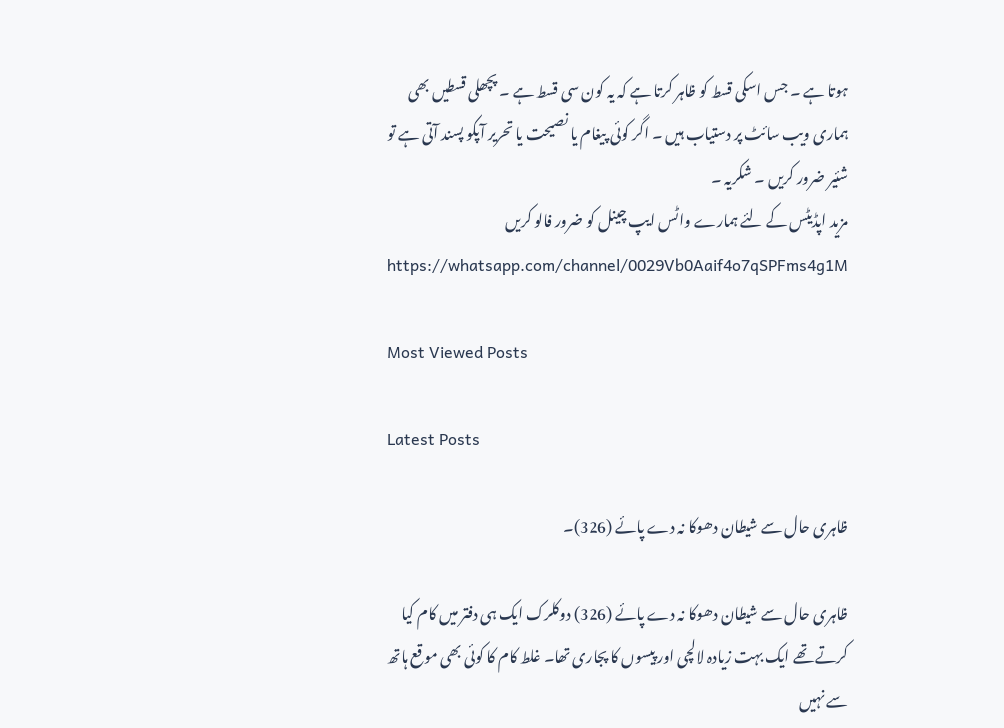ہوتا ہے ۔ جس اسکی قسط کو ظاہر کرتا ہے کہ یہ کون سی قسط ہے ۔ پچھلی قسطیں بھی ہماری ویب سائٹ پر دستیاب ہیں ۔ اگر کوئی پیغام یا نصیحت یا تحریر آپکو پسند آتی ہے تو شئیر ضرور کریں ۔ شکریہ ۔
مزید اپڈیٹس کے لئے ہمارے واٹس ایپ چینل کو ضرور فالو کریں
https://whatsapp.com/channel/0029Vb0Aaif4o7qSPFms4g1M

Most Viewed Posts

Latest Posts

ظاہری حال سے شیطان دھوکا نہ دے پائے (326)۔

ظاہری حال سے شیطان دھوکا نہ دے پائے (326) دوکلرک ایک ہی دفتر میں کام کیا کرتے تھے ایک بہت زیادہ لالچی اور پیسوں کا پجاری تھا۔ غلط کام کا کوئی بھی موقع ہاتھ سے نہیں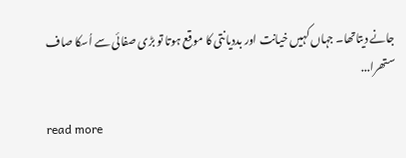جانے دیتاتھا۔ جہاں کہیں خیانت اور بددیانتی کا موقع ہوتا تو بڑی صفائی سے اُسکا صاف ستھرا...

read more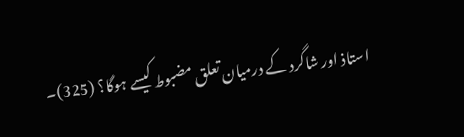استاذ اور شاگرد کے درمیان تعلق مضبوط کیسے ہوگا؟ (325)۔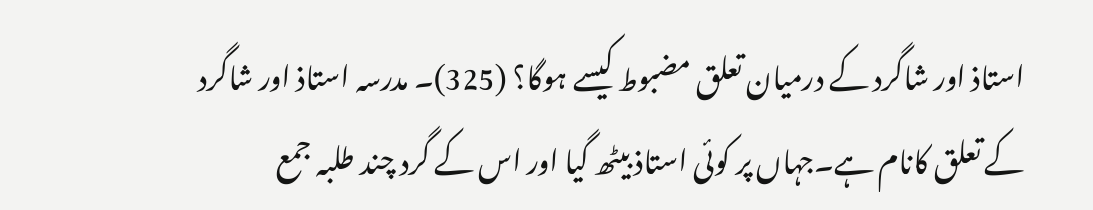استاذ اور شاگرد کے درمیان تعلق مضبوط کیسے ہوگا؟ (325)۔ مدرسہ استاذ اور شاگرد کے تعلق کانام ہے۔جہاں پر کوئی استاذ بیٹھ گیا اور اس کے گرد چند طلبہ جمع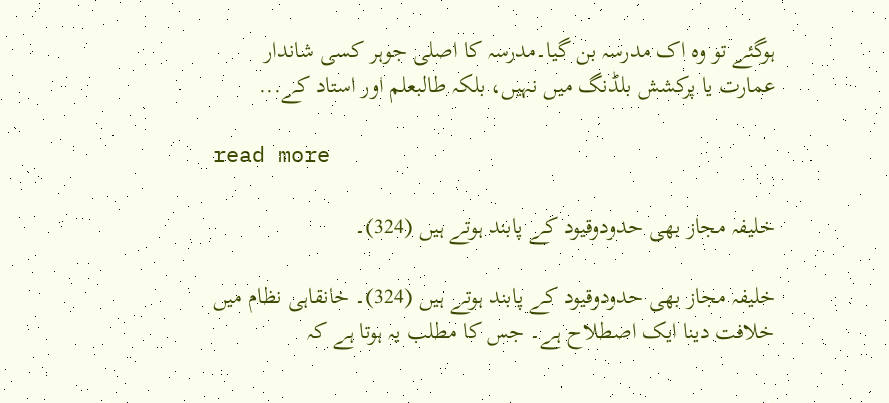ہوگئے تو وہ اک مدرسہ بن گیا۔مدرسہ کا اصلی جوہر کسی شاندار عمارت یا پرکشش بلڈنگ میں نہیں، بلکہ طالبعلم اور استاد کے...

read more

خلیفہ مجاز بھی حدودوقیود کے پابند ہوتے ہیں (324)۔

خلیفہ مجاز بھی حدودوقیود کے پابند ہوتے ہیں (324)۔ خانقاہی نظام میں خلافت دینا ایک اصطلاح ہے۔ جس کا مطلب یہ ہوتا ہے کہ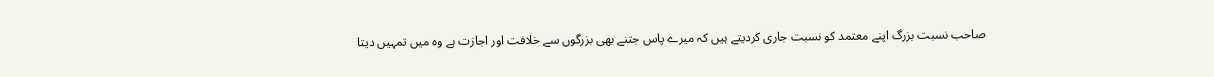صاحب نسبت بزرگ اپنے معتمد کو نسبت جاری کردیتے ہیں کہ میرے پاس جتنے بھی بزرگوں سے خلافت اور اجازت ہے وہ میں تمہیں دیتا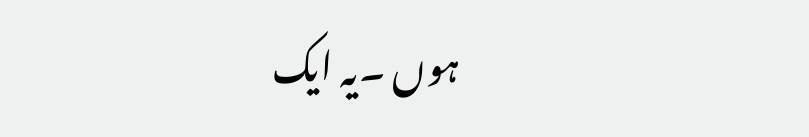ہوں ۔یہ ایک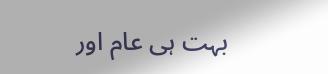بہت ہی عام اور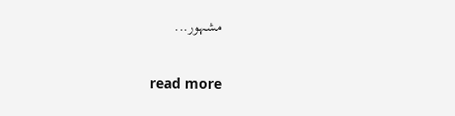مشہور...

read more